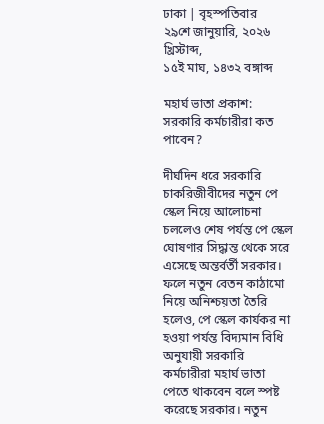ঢাকা | বৃহস্পতিবার
২৯শে জানুয়ারি, ২০২৬ খ্রিস্টাব্দ,
১৫ই মাঘ, ১৪৩২ বঙ্গাব্দ

মহার্ঘ ভাতা প্রকাশ: সরকারি কর্মচারীরা কত পাবেন?

দীর্ঘদিন ধরে সরকারি চাকরিজীবীদের নতুন পে স্কেল নিয়ে আলোচনা চললেও শেষ পর্যন্ত পে স্কেল ঘোষণার সিদ্ধান্ত থেকে সরে এসেছে অন্তর্বর্তী সরকার। ফলে নতুন বেতন কাঠামো নিয়ে অনিশ্চয়তা তৈরি হলেও, পে স্কেল কার্যকর না হওয়া পর্যন্ত বিদ্যমান বিধি অনুযায়ী সরকারি কর্মচারীরা মহার্ঘ ভাতা পেতে থাকবেন বলে স্পষ্ট করেছে সরকার। নতুন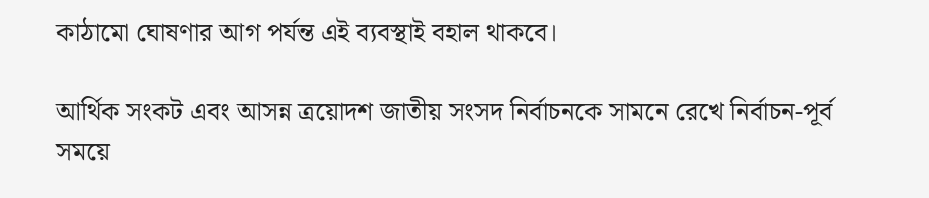কাঠামো ঘোষণার আগ পর্যন্ত এই ব্যবস্থাই বহাল থাকবে।

আর্থিক সংকট এবং আসন্ন ত্রয়োদশ জাতীয় সংসদ নির্বাচনকে সামনে রেখে নির্বাচন-পূর্ব সময়ে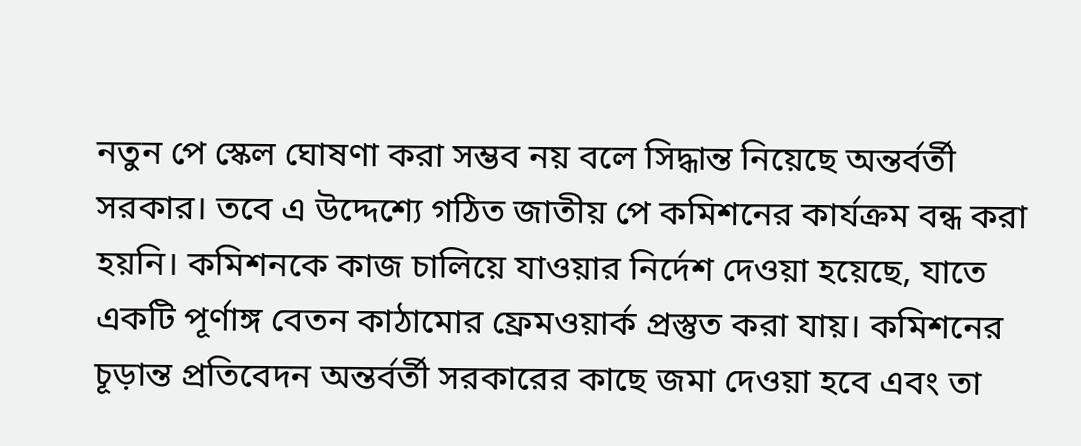নতুন পে স্কেল ঘোষণা করা সম্ভব নয় বলে সিদ্ধান্ত নিয়েছে অন্তর্বর্তী সরকার। তবে এ উদ্দেশ্যে গঠিত জাতীয় পে কমিশনের কার্যক্রম বন্ধ করা হয়নি। কমিশনকে কাজ চালিয়ে যাওয়ার নির্দেশ দেওয়া হয়েছে, যাতে একটি পূর্ণাঙ্গ বেতন কাঠামোর ফ্রেমওয়ার্ক প্রস্তুত করা যায়। কমিশনের চূড়ান্ত প্রতিবেদন অন্তর্বর্তী সরকারের কাছে জমা দেওয়া হবে এবং তা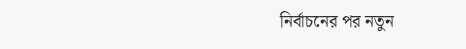নির্বাচনের পর নতুন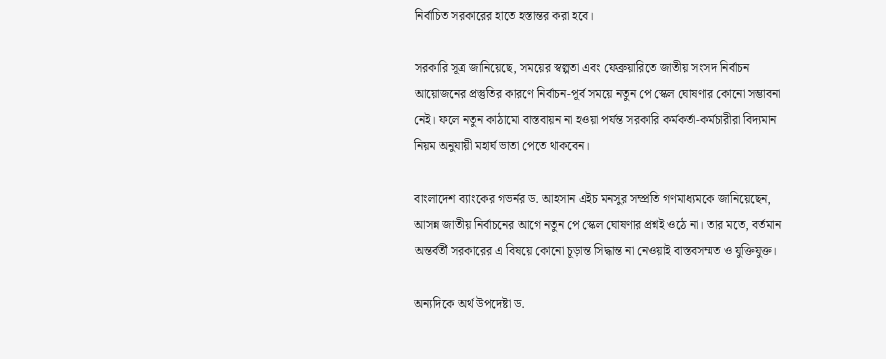নির্বাচিত সরকারের হাতে হস্তান্তর করা হবে।

সরকারি সূত্র জানিয়েছে, সময়ের স্বল্পতা এবং ফেব্রুয়ারিতে জাতীয় সংসদ নির্বাচন আয়োজনের প্রস্তুতির কারণে নির্বাচন-পূর্ব সময়ে নতুন পে স্কেল ঘোষণার কোনো সম্ভাবনা নেই। ফলে নতুন কাঠামো বাস্তবায়ন না হওয়া পর্যন্ত সরকারি কর্মকর্তা-কর্মচারীরা বিদ্যমান নিয়ম অনুযায়ী মহার্ঘ ভাতা পেতে থাকবেন।

বাংলাদেশ ব্যাংকের গভর্নর ড. আহসান এইচ মনসুর সম্প্রতি গণমাধ্যমকে জানিয়েছেন, আসন্ন জাতীয় নির্বাচনের আগে নতুন পে স্কেল ঘোষণার প্রশ্নই ওঠে না। তার মতে, বর্তমান অন্তর্বর্তী সরকারের এ বিষয়ে কোনো চূড়ান্ত সিদ্ধান্ত না নেওয়াই বাস্তবসম্মত ও যুক্তিযুক্ত।

অন্যদিকে অর্থ উপদেষ্টা ড.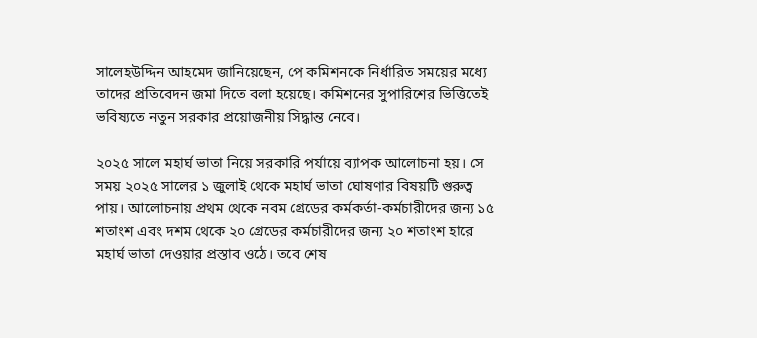সালেহউদ্দিন আহমেদ জানিয়েছেন, পে কমিশনকে নির্ধারিত সময়ের মধ্যে তাদের প্রতিবেদন জমা দিতে বলা হয়েছে। কমিশনের সুপারিশের ভিত্তিতেই ভবিষ্যতে নতুন সরকার প্রয়োজনীয় সিদ্ধান্ত নেবে।

২০২৫ সালে মহার্ঘ ভাতা নিয়ে সরকারি পর্যায়ে ব্যাপক আলোচনা হয়। সে সময় ২০২৫ সালের ১ জুলাই থেকে মহার্ঘ ভাতা ঘোষণার বিষয়টি গুরুত্ব পায়। আলোচনায় প্রথম থেকে নবম গ্রেডের কর্মকর্তা-কর্মচারীদের জন্য ১৫ শতাংশ এবং দশম থেকে ২০ গ্রেডের কর্মচারীদের জন্য ২০ শতাংশ হারে মহার্ঘ ভাতা দেওয়ার প্রস্তাব ওঠে। তবে শেষ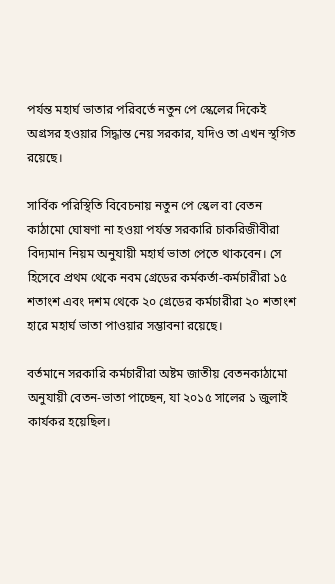পর্যন্ত মহার্ঘ ভাতার পরিবর্তে নতুন পে স্কেলের দিকেই অগ্রসর হওয়ার সিদ্ধান্ত নেয় সরকার, যদিও তা এখন স্থগিত রয়েছে।

সার্বিক পরিস্থিতি বিবেচনায় নতুন পে স্কেল বা বেতন কাঠামো ঘোষণা না হওয়া পর্যন্ত সরকারি চাকরিজীবীরা বিদ্যমান নিয়ম অনুযায়ী মহার্ঘ ভাতা পেতে থাকবেন। সে হিসেবে প্রথম থেকে নবম গ্রেডের কর্মকর্তা-কর্মচারীরা ১৫ শতাংশ এবং দশম থেকে ২০ গ্রেডের কর্মচারীরা ২০ শতাংশ হারে মহার্ঘ ভাতা পাওয়ার সম্ভাবনা রয়েছে।

বর্তমানে সরকারি কর্মচারীরা অষ্টম জাতীয় বেতনকাঠামো অনুযায়ী বেতন-ভাতা পাচ্ছেন, যা ২০১৫ সালের ১ জুলাই কার্যকর হয়েছিল।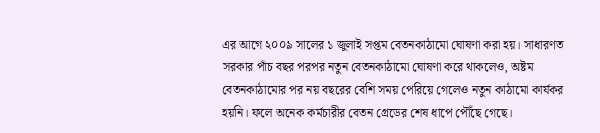এর আগে ২০০৯ সালের ১ জুলাই সপ্তম বেতনকাঠামো ঘোষণা করা হয়। সাধারণত সরকার পাঁচ বছর পরপর নতুন বেতনকাঠামো ঘোষণা করে থাকলেও, অষ্টম বেতনকাঠামোর পর নয় বছরের বেশি সময় পেরিয়ে গেলেও নতুন কাঠামো কার্যকর হয়নি। ফলে অনেক কর্মচারীর বেতন গ্রেডের শেষ ধাপে পৌঁছে গেছে।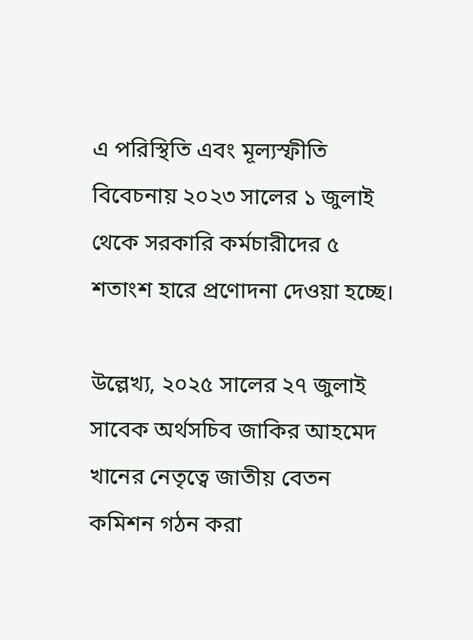এ পরিস্থিতি এবং মূল্যস্ফীতি বিবেচনায় ২০২৩ সালের ১ জুলাই থেকে সরকারি কর্মচারীদের ৫ শতাংশ হারে প্রণোদনা দেওয়া হচ্ছে।

উল্লেখ্য, ২০২৫ সালের ২৭ জুলাই সাবেক অর্থসচিব জাকির আহমেদ খানের নেতৃত্বে জাতীয় বেতন কমিশন গঠন করা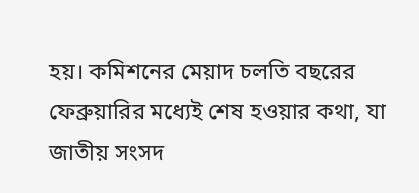হয়। কমিশনের মেয়াদ চলতি বছরের ফেব্রুয়ারির মধ্যেই শেষ হওয়ার কথা, যা জাতীয় সংসদ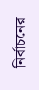নির্বাচনের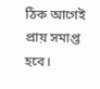ঠিক আগেই প্রায় সমাপ্ত হবে।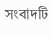সংবাদটি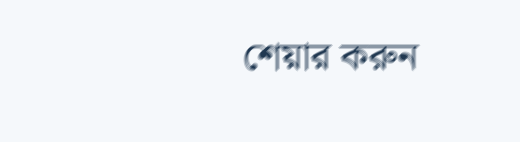শেয়ার করুন